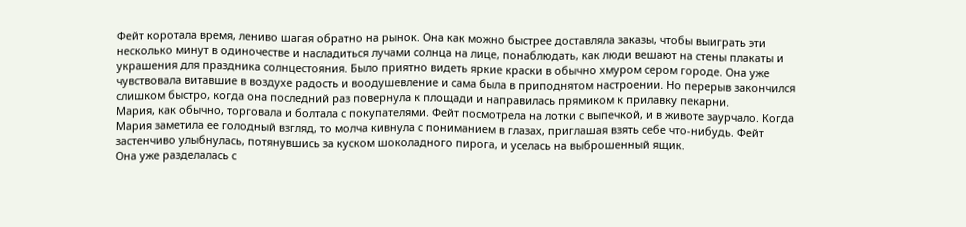Фейт коротала время, лениво шагая обратно на рынок. Она как можно быстрее доставляла заказы, чтобы выиграть эти несколько минут в одиночестве и насладиться лучами солнца на лице, понаблюдать, как люди вешают на стены плакаты и украшения для праздника солнцестояния. Было приятно видеть яркие краски в обычно хмуром сером городе. Она уже чувствовала витавшие в воздухе радость и воодушевление и сама была в приподнятом настроении. Но перерыв закончился слишком быстро, когда она последний раз повернула к площади и направилась прямиком к прилавку пекарни.
Мария, как обычно, торговала и болтала с покупателями. Фейт посмотрела на лотки с выпечкой, и в животе заурчало. Когда Мария заметила ее голодный взгляд, то молча кивнула с пониманием в глазах, приглашая взять себе что-нибудь. Фейт застенчиво улыбнулась, потянувшись за куском шоколадного пирога, и уселась на выброшенный ящик.
Она уже разделалась с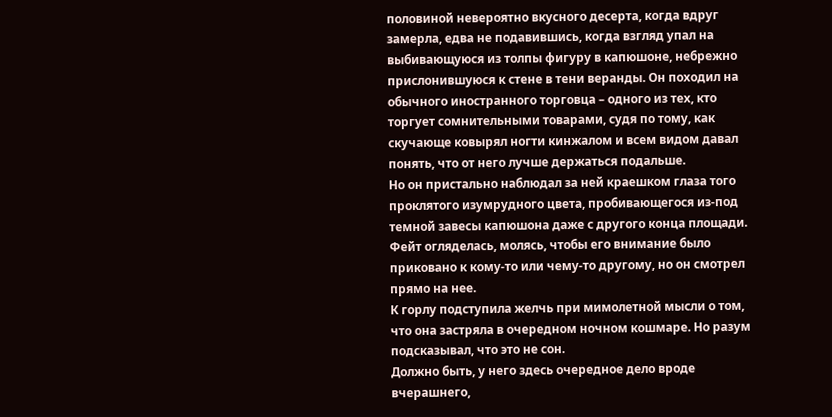половиной невероятно вкусного десерта, когда вдруг замерла, едва не подавившись, когда взгляд упал на выбивающуюся из толпы фигуру в капюшоне, небрежно прислонившуюся к стене в тени веранды. Он походил на обычного иностранного торговца – одного из тех, кто торгует сомнительными товарами, судя по тому, как скучающе ковырял ногти кинжалом и всем видом давал понять, что от него лучше держаться подальше.
Но он пристально наблюдал за ней краешком глаза того проклятого изумрудного цвета, пробивающегося из-под темной завесы капюшона даже с другого конца площади. Фейт огляделась, молясь, чтобы его внимание было приковано к кому-то или чему-то другому, но он смотрел прямо на нее.
К горлу подступила желчь при мимолетной мысли о том, что она застряла в очередном ночном кошмаре. Но разум подсказывал, что это не сон.
Должно быть, у него здесь очередное дело вроде вчерашнего,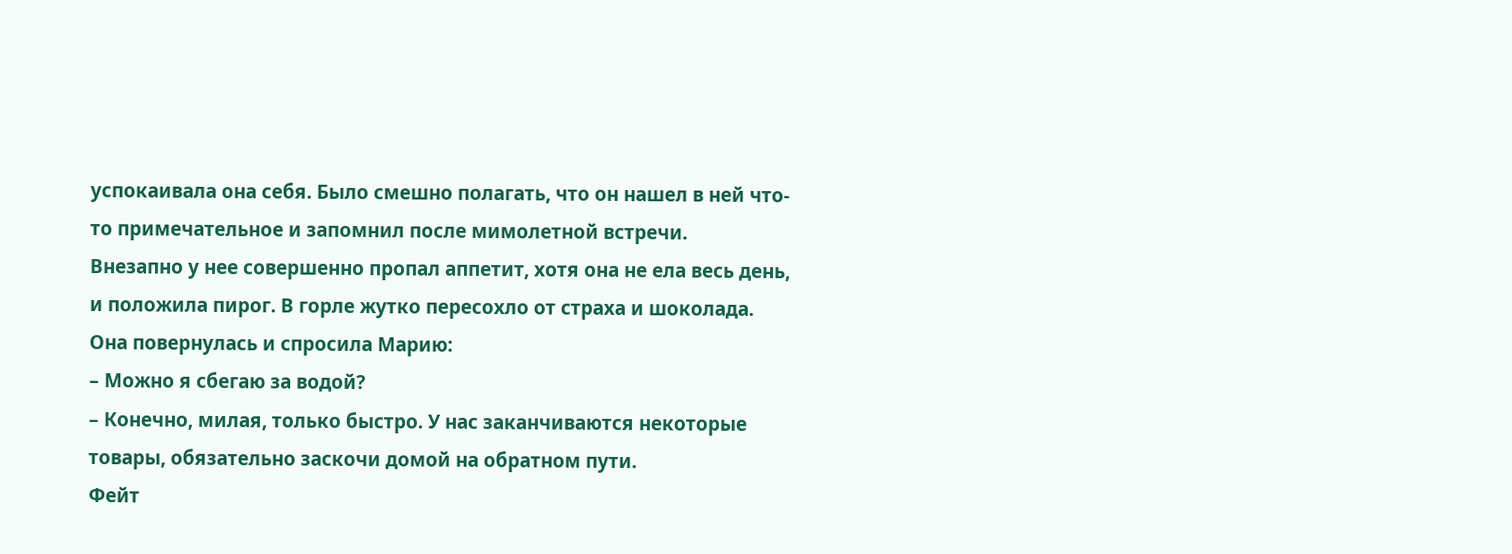успокаивала она себя. Было смешно полагать, что он нашел в ней что-то примечательное и запомнил после мимолетной встречи.
Внезапно у нее совершенно пропал аппетит, хотя она не ела весь день, и положила пирог. В горле жутко пересохло от страха и шоколада. Она повернулась и спросила Марию:
– Можно я сбегаю за водой?
– Конечно, милая, только быстро. У нас заканчиваются некоторые товары, обязательно заскочи домой на обратном пути.
Фейт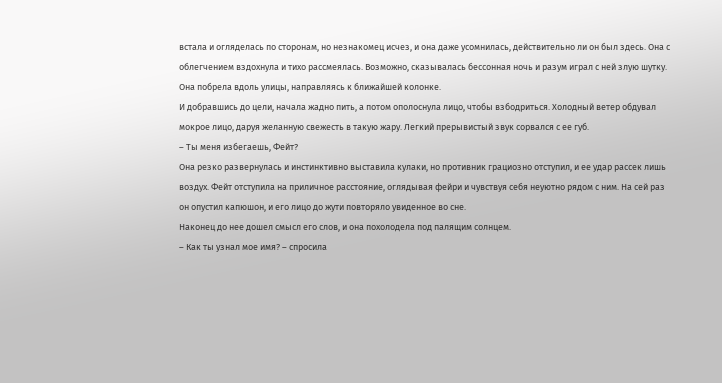встала и огляделась по сторонам, но незнакомец исчез, и она даже усомнилась, действительно ли он был здесь. Она с облегчением вздохнула и тихо рассмеялась. Возможно, сказывалась бессонная ночь и разум играл с ней злую шутку. Она побрела вдоль улицы, направляясь к ближайшей колонке.
И добравшись до цели, начала жадно пить, а потом ополоснула лицо, чтобы взбодриться. Холодный ветер обдувал мокрое лицо, даруя желанную свежесть в такую жару. Легкий прерывистый звук сорвался с ее губ.
– Ты меня избегаешь, Фейт?
Она резко развернулась и инстинктивно выставила кулаки, но противник грациозно отступил, и ее удар рассек лишь воздух. Фейт отступила на приличное расстояние, оглядывая фейри и чувствуя себя неуютно рядом с ним. На сей раз он опустил капюшон, и его лицо до жути повторяло увиденное во сне.
Наконец до нее дошел смысл его слов, и она похолодела под палящим солнцем.
– Как ты узнал мое имя? – спросила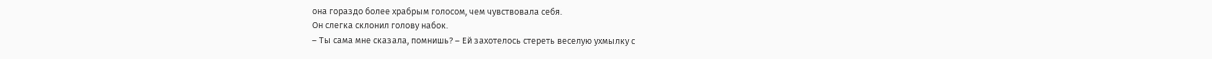она гораздо более храбрым голосом, чем чувствовала себя.
Он слегка склонил голову набок.
– Ты сама мне сказала, помнишь? – Ей захотелось стереть веселую ухмылку с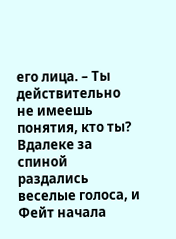его лица. – Ты действительно не имеешь понятия, кто ты?
Вдалеке за спиной раздались веселые голоса, и Фейт начала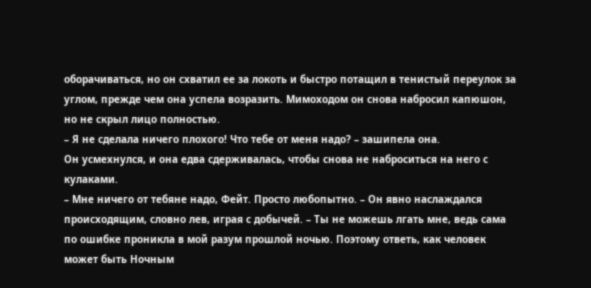оборачиваться, но он схватил ее за локоть и быстро потащил в тенистый переулок за углом, прежде чем она успела возразить. Мимоходом он снова набросил капюшон, но не скрыл лицо полностью.
– Я не сделала ничего плохого! Что тебе от меня надо? – зашипела она.
Он усмехнулся, и она едва сдерживалась, чтобы снова не наброситься на него с кулаками.
– Мне ничего от тебяне надо, Фейт. Просто любопытно. – Он явно наслаждался происходящим, словно лев, играя с добычей. – Ты не можешь лгать мне, ведь сама по ошибке проникла в мой разум прошлой ночью. Поэтому ответь, как человек может быть Ночным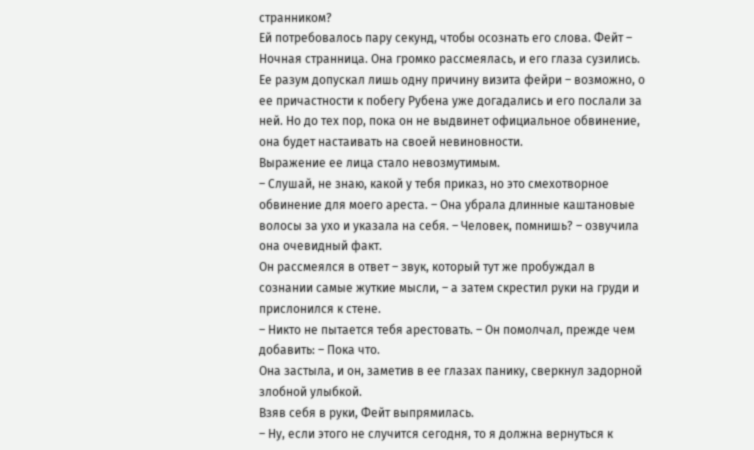странником?
Ей потребовалось пару секунд, чтобы осознать его слова. Фейт – Ночная странница. Она громко рассмеялась, и его глаза сузились.
Ее разум допускал лишь одну причину визита фейри – возможно, о ее причастности к побегу Рубена уже догадались и его послали за ней. Но до тех пор, пока он не выдвинет официальное обвинение, она будет настаивать на своей невиновности.
Выражение ее лица стало невозмутимым.
– Слушай, не знаю, какой у тебя приказ, но это смехотворное обвинение для моего ареста. – Она убрала длинные каштановые волосы за ухо и указала на себя. – Человек, помнишь? – озвучила она очевидный факт.
Он рассмеялся в ответ – звук, который тут же пробуждал в сознании самые жуткие мысли, – а затем скрестил руки на груди и прислонился к стене.
– Никто не пытается тебя арестовать. – Он помолчал, прежде чем добавить: – Пока что.
Она застыла, и он, заметив в ее глазах панику, сверкнул задорной злобной улыбкой.
Взяв себя в руки, Фейт выпрямилась.
– Ну, если этого не случится сегодня, то я должна вернуться к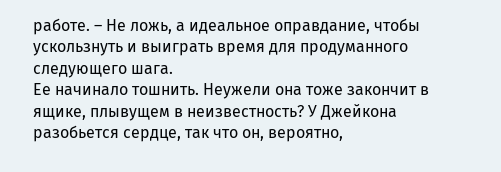работе. – Не ложь, а идеальное оправдание, чтобы ускользнуть и выиграть время для продуманного следующего шага.
Ее начинало тошнить. Неужели она тоже закончит в ящике, плывущем в неизвестность? У Джейкона разобьется сердце, так что он, вероятно,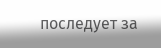последует за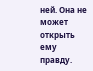ней. Она не может открыть ему правду.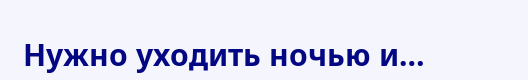Нужно уходить ночью и…